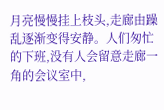月亮慢慢挂上枝头,走廊由躁乱逐渐变得安静。人们匆忙的下班,没有人会留意走廊一角的会议室中,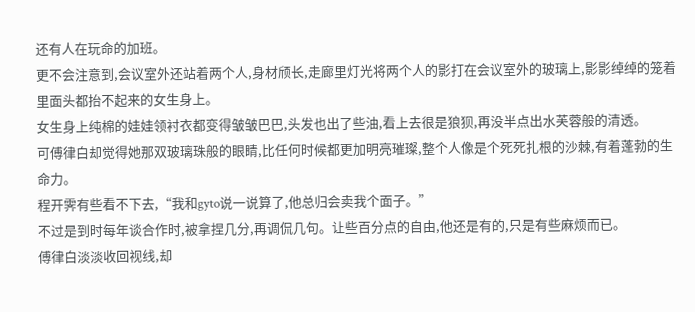还有人在玩命的加班。
更不会注意到,会议室外还站着两个人,身材颀长,走廊里灯光将两个人的影打在会议室外的玻璃上,影影绰绰的笼着里面头都抬不起来的女生身上。
女生身上纯棉的娃娃领衬衣都变得皱皱巴巴,头发也出了些油,看上去很是狼狈,再没半点出水芙蓉般的清透。
可傅律白却觉得她那双玻璃珠般的眼睛,比任何时候都更加明亮璀璨,整个人像是个死死扎根的沙棘,有着蓬勃的生命力。
程开霁有些看不下去,“我和gyto说一说算了,他总归会卖我个面子。”
不过是到时每年谈合作时,被拿捏几分,再调侃几句。让些百分点的自由,他还是有的,只是有些麻烦而已。
傅律白淡淡收回视线,却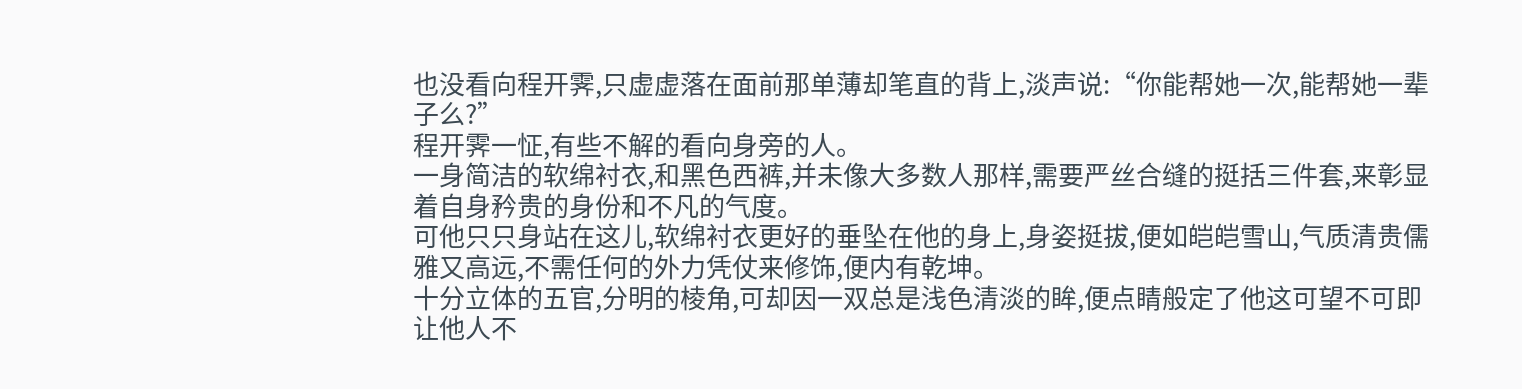也没看向程开霁,只虚虚落在面前那单薄却笔直的背上,淡声说:“你能帮她一次,能帮她一辈子么?”
程开霁一怔,有些不解的看向身旁的人。
一身简洁的软绵衬衣,和黑色西裤,并未像大多数人那样,需要严丝合缝的挺括三件套,来彰显着自身矜贵的身份和不凡的气度。
可他只只身站在这儿,软绵衬衣更好的垂坠在他的身上,身姿挺拔,便如皑皑雪山,气质清贵儒雅又高远,不需任何的外力凭仗来修饰,便内有乾坤。
十分立体的五官,分明的棱角,可却因一双总是浅色清淡的眸,便点睛般定了他这可望不可即让他人不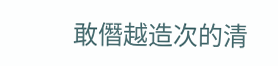敢僭越造次的清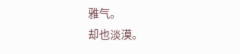雅气。
却也淡漠。